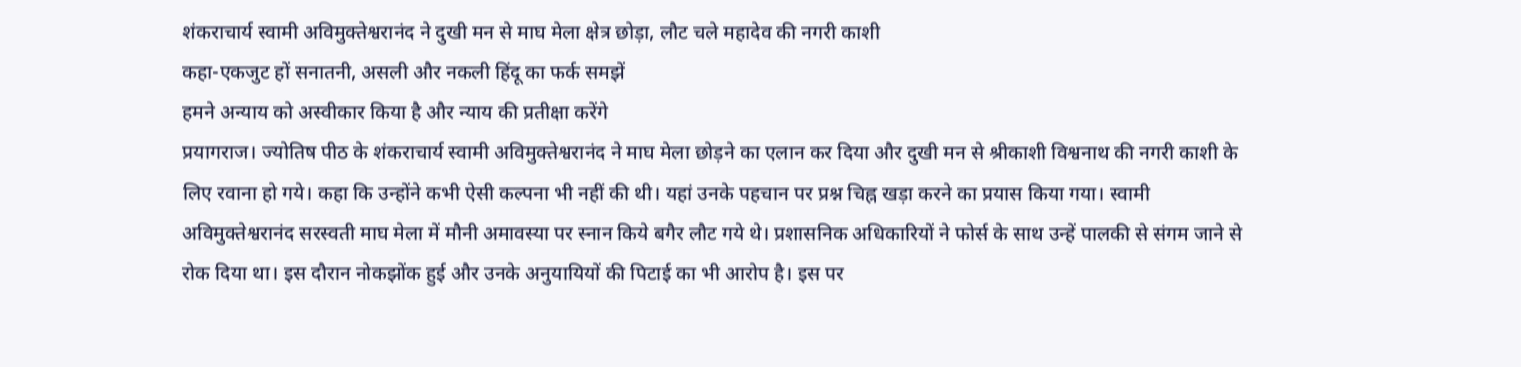शंकराचार्य स्वामी अविमुक्तेश्वरानंद ने दुखी मन से माघ मेला क्षेत्र छोड़ा, लौट चले महादेव की नगरी काशी
कहा-एकजुट हों सनातनी, असली और नकली हिंदू का फर्क समझें
हमने अन्याय को अस्वीकार किया है और न्याय की प्रतीक्षा करेंगे
प्रयागराज। ज्योतिष पीठ के शंकराचार्य स्वामी अविमुक्तेश्वरानंद ने माघ मेला छोड़ने का एलान कर दिया और दुखी मन से श्रीकाशी विश्वनाथ की नगरी काशी के लिए रवाना हो गये। कहा कि उन्होंने कभी ऐसी कल्पना भी नहीं की थी। यहां उनके पहचान पर प्रश्न चिह्न खड़ा करने का प्रयास किया गया। स्वामी अविमुक्तेश्वरानंद सरस्वती माघ मेला में मौनी अमावस्या पर स्नान किये बगैर लौट गये थे। प्रशासनिक अधिकारियों ने फोर्स के साथ उन्हें पालकी से संगम जाने से रोक दिया था। इस दौरान नोकझोंक हुई और उनके अनुयायियों की पिटाई का भी आरोप है। इस पर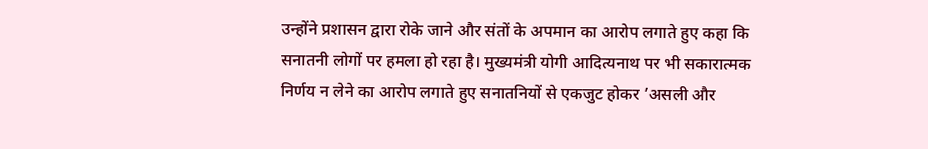उन्होंने प्रशासन द्वारा रोके जाने और संतों के अपमान का आरोप लगाते हुए कहा कि सनातनी लोगों पर हमला हो रहा है। मुख्यमंत्री योगी आदित्यनाथ पर भी सकारात्मक निर्णय न लेने का आरोप लगाते हुए सनातनियों से एकजुट होकर ’असली और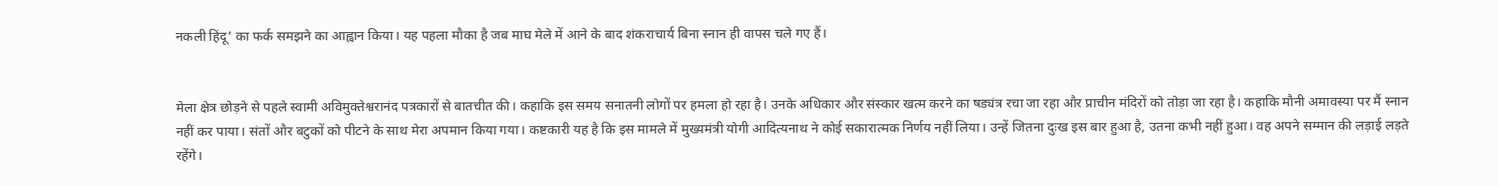नकली हिंदू’ का फर्क समझने का आह्वान किया। यह पहला मौका है जब माघ मेले में आने के बाद शंकराचार्य बिना स्नान ही वापस चले गए हैं।


मेला क्षेत्र छोड़ने से पहले स्वामी अविमुक्तेश्वरानंद पत्रकारों से बातचीत की। कहाकि इस समय सनातनी लोगों पर हमला हो रहा है। उनके अधिकार और संस्कार खत्म करने का षड्यंत्र रचा जा रहा और प्राचीन मंदिरों को तोड़ा जा रहा है। कहाकि मौनी अमावस्या पर मैं स्नान नहीं कर पाया। संतों और बटुकों को पीटने के साथ मेरा अपमान किया गया। कष्टकारी यह है कि इस मामले में मुख्यमंत्री योगी आदित्यनाथ ने कोई सकारात्मक निर्णय नहीं लिया। उन्हें जितना दुःख इस बार हुआ है, उतना कभी नहीं हुआ। वह अपने सम्मान की लड़ाई लड़ते रहेंगे।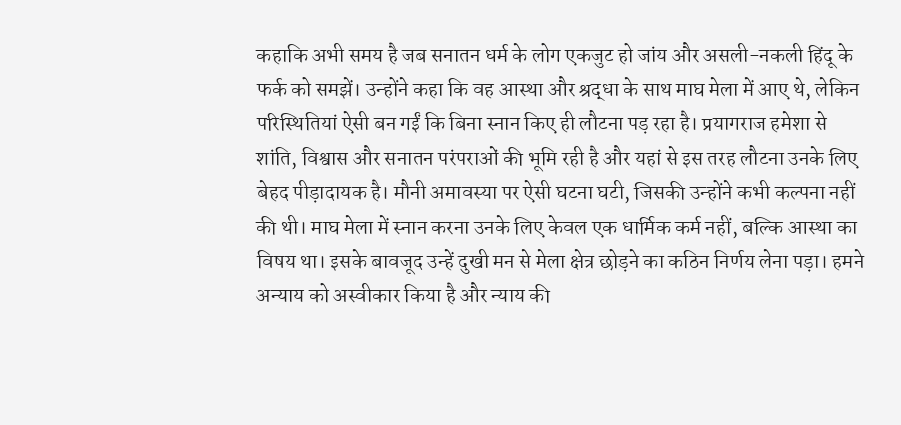कहाकि अभी समय है जब सनातन धर्म के लोग एकजुट हो जांय और असली-नकली हिंदू के फर्क को समझें। उन्होंने कहा कि वह आस्था और श्रद्धा के साथ माघ मेला में आए थे, लेकिन परिस्थितियां ऐसी बन गईं कि बिना स्नान किए ही लौटना पड़ रहा है। प्रयागराज हमेशा से शांति, विश्वास और सनातन परंपराओं की भूमि रही है और यहां से इस तरह लौटना उनके लिए बेहद पीड़ादायक है। मौनी अमावस्या पर ऐसी घटना घटी, जिसकी उन्होंने कभी कल्पना नहीं की थी। माघ मेला में स्नान करना उनके लिए केवल एक धार्मिक कर्म नहीं, बल्कि आस्था का विषय था। इसके बावजूद उन्हें दुखी मन से मेला क्षेत्र छोड़ने का कठिन निर्णय लेना पड़ा। हमने अन्याय को अस्वीकार किया है और न्याय की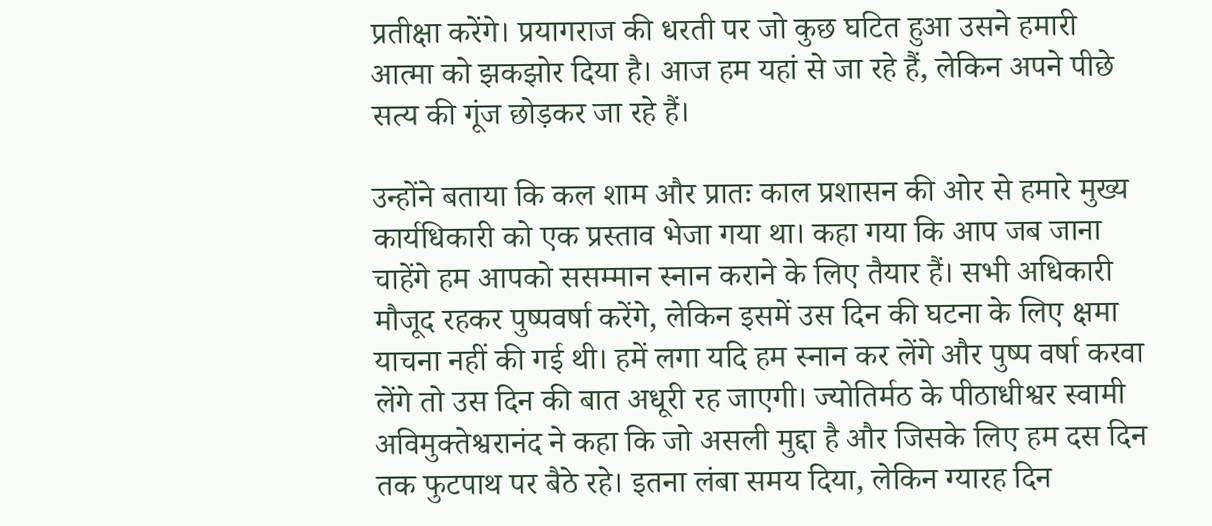प्रतीक्षा करेंगे। प्रयागराज की धरती पर जो कुछ घटित हुआ उसने हमारी आत्मा को झकझोर दिया है। आज हम यहां से जा रहे हैं, लेकिन अपने पीछे सत्य की गूंज छोड़कर जा रहे हैं।

उन्होंने बताया कि कल शाम और प्रातः काल प्रशासन की ओर से हमारे मुख्य कार्यधिकारी को एक प्रस्ताव भेजा गया था। कहा गया कि आप जब जाना चाहेंगे हम आपको ससम्मान स्नान कराने के लिए तैयार हैं। सभी अधिकारी मौजूद रहकर पुष्पवर्षा करेंगे, लेकिन इसमें उस दिन की घटना के लिए क्षमा याचना नहीं की गई थी। हमें लगा यदि हम स्नान कर लेंगे और पुष्प वर्षा करवा लेंगे तो उस दिन की बात अधूरी रह जाएगी। ज्योतिर्मठ के पीठाधीश्वर स्वामी अविमुक्तेश्वरानंद ने कहा कि जो असली मुद्दा है और जिसके लिए हम दस दिन तक फुटपाथ पर बैठे रहे। इतना लंबा समय दिया, लेकिन ग्यारह दिन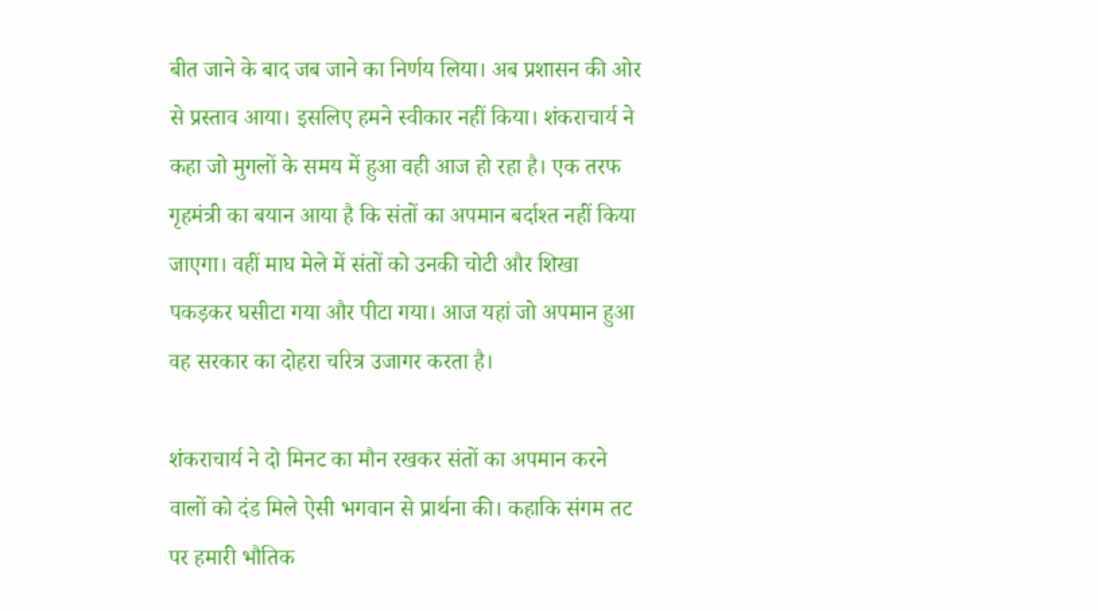बीत जाने के बाद जब जाने का निर्णय लिया। अब प्रशासन की ओर से प्रस्ताव आया। इसलिए हमने स्वीकार नहीं किया। शंकराचार्य ने कहा जो मुगलों के समय में हुआ वही आज हो रहा है। एक तरफ गृहमंत्री का बयान आया है कि संतों का अपमान बर्दाश्त नहीं किया जाएगा। वहीं माघ मेले में संतों को उनकी चोटी और शिखा पकड़कर घसीटा गया और पीटा गया। आज यहां जो अपमान हुआ वह सरकार का दोहरा चरित्र उजागर करता है।

शंकराचार्य ने दो मिनट का मौन रखकर संतों का अपमान करने वालों को दंड मिले ऐसी भगवान से प्रार्थना की। कहाकि संगम तट पर हमारी भौतिक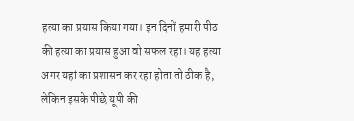हत्या का प्रयास किया गया। इन दिनों हमारी पीठ की हत्या का प्रयास हुआ वो सफल रहा। यह हत्या अगर यहां का प्रशासन कर रहा होता तो ठीक है, लेकिन इसके पीछे यूपी की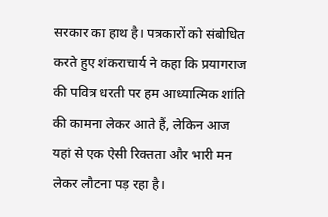सरकार का हाथ है। पत्रकारों को संबोधित करते हुए शंकराचार्य ने कहा कि प्रयागराज की पवित्र धरती पर हम आध्यात्मिक शांति की कामना लेकर आते हैं, लेकिन आज यहां से एक ऐसी रिक्तता और भारी मन लेकर लौटना पड़ रहा है।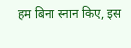हम बिना स्नान किए, इस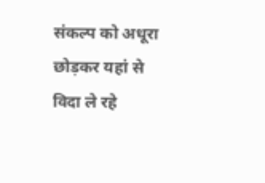संकल्प को अधूरा छोड़कर यहां से विदा ले रहे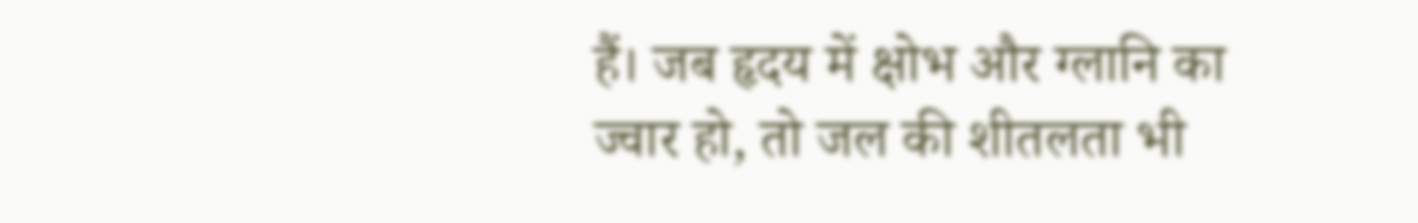हैं। जब हृदय में क्षोभ और ग्लानि का ज्वार हो, तो जल की शीतलता भी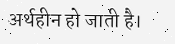अर्थहीन हो जाती है।